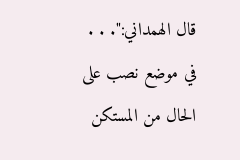قال الهمداني:". . . في موضع نصب على الحال من المستكن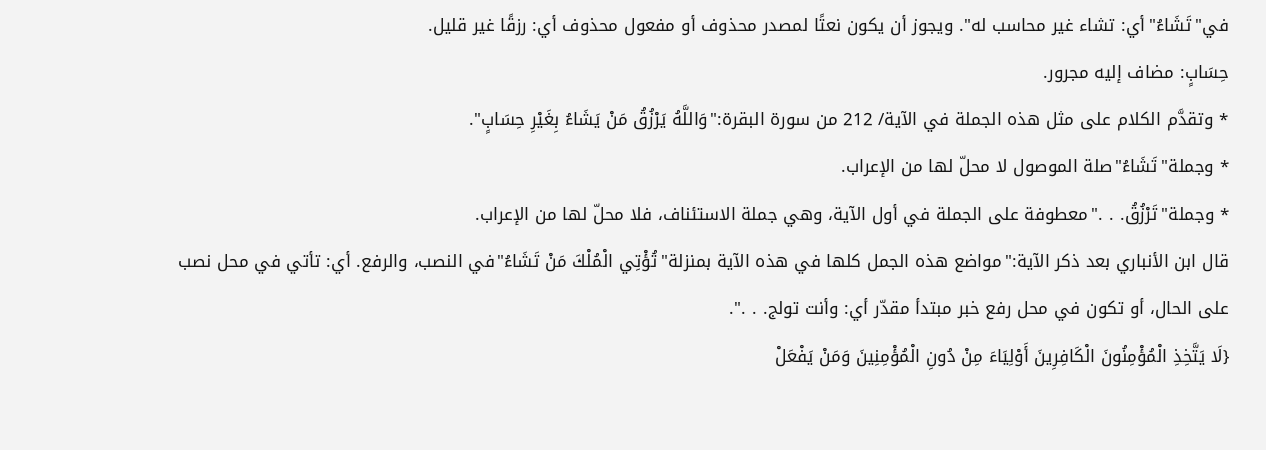في"تَشَاءُ"أي: تشاء غير محاسب له". ويجوز أن يكون نعتًا لمصدر محذوف أو مفعول محذوف أي: رزقًا غير قليل.
حِسَابٍ: مضاف إليه مجرور.
* وتقدَّم الكلام على مثل هذه الجملة في الآية/ 212 من سورة البقرة:"وَاللَّهُ يَرْزُقُ مَنْ يَشَاءُ بِغَيْرِ حِسَابٍ".
* وجملة"تَشَاءُ"صلة الموصول لا محلّ لها من الإعراب.
* وجملة"تَرْزُقُ. . ."معطوفة على الجملة في أول الآية، وهي جملة الاستئناف، فلا محلّ لها من الإعراب.
قال ابن الأنباري بعد ذكر الآية:"مواضع هذه الجمل كلها في هذه الآية بمنزلة"تُؤْتِي الْمُلْكَ مَنْ تَشَاءُ"في النصب، والرفع. أي: تأتي في محل نصب على الحال، أو تكون في محل رفع خبر مبتدأ مقدّر أي: وأنت تولج. . .".
{لَا يَتَّخِذِ الْمُؤْمِنُونَ الْكَافِرِينَ أَوْلِيَاءَ مِنْ دُونِ الْمُؤْمِنِينَ وَمَنْ يَفْعَلْ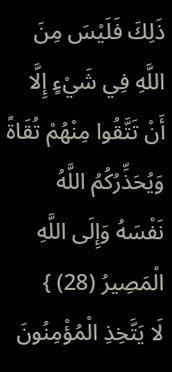ذَلِكَ فَلَيْسَ مِنَ اللَّهِ فِي شَيْءٍ إِلَّا أَنْ تَتَّقُوا مِنْهُمْ تُقَاةً وَيُحَذِّرُكُمُ اللَّهُ نَفْسَهُ وَإِلَى اللَّهِ الْمَصِيرُ (28) }
لَا يَتَّخِذِ الْمُؤْمِنُونَ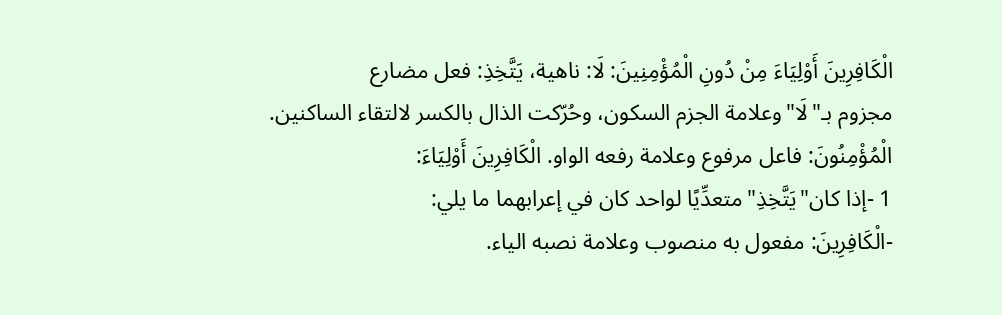الْكَافِرِينَ أَوْلِيَاءَ مِنْ دُونِ الْمُؤْمِنِينَ: لَا: ناهية، يَتَّخِذِ: فعل مضارع
مجزوم بـ"لَا"وعلامة الجزم السكون، وحُرّكت الذال بالكسر لالتقاء الساكنين. الْمُؤْمِنُونَ: فاعل مرفوع وعلامة رفعه الواو. الْكَافِرِينَ أَوْلِيَاءَ:
1 -إذا كان"يَتَّخِذِ"متعدِّيًا لواحد كان في إعرابهما ما يلي:
-الْكَافِرِينَ: مفعول به منصوب وعلامة نصبه الياء.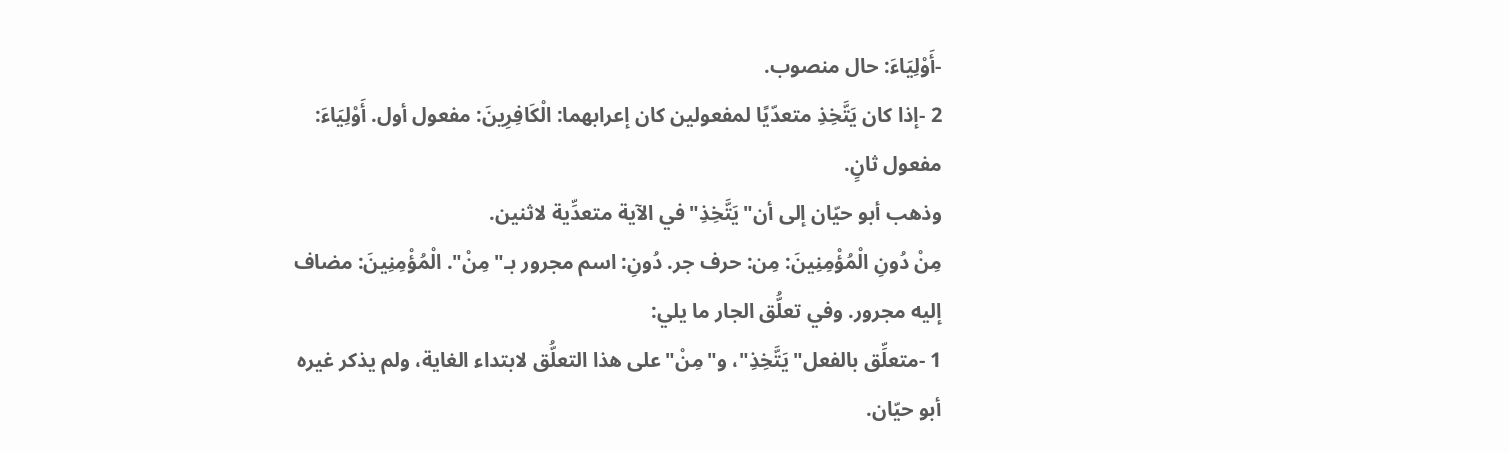-أَوْلِيَاءَ: حال منصوب.
2 -إذا كان يَتَّخِذِ متعدّيًا لمفعولين كان إعرابهما: الْكَافِرِينَ: مفعول أول. أَوْلِيَاءَ: مفعول ثانٍ.
وذهب أبو حيّان إلى أن"يَتَّخِذِ"في الآية متعدِّية لاثنين.
مِنْ دُونِ الْمُؤْمِنِينَ: مِن: حرف جر. دُونِ: اسم مجرور بـ"مِنْ". الْمُؤْمِنِينَ: مضاف إليه مجرور. وفي تعلُّق الجار ما يلي:
1 -متعلِّق بالفعل"يَتَّخِذِ"، و"مِنْ"على هذا التعلُّق لابتداء الغاية، ولم يذكر غيره أبو حيّان.